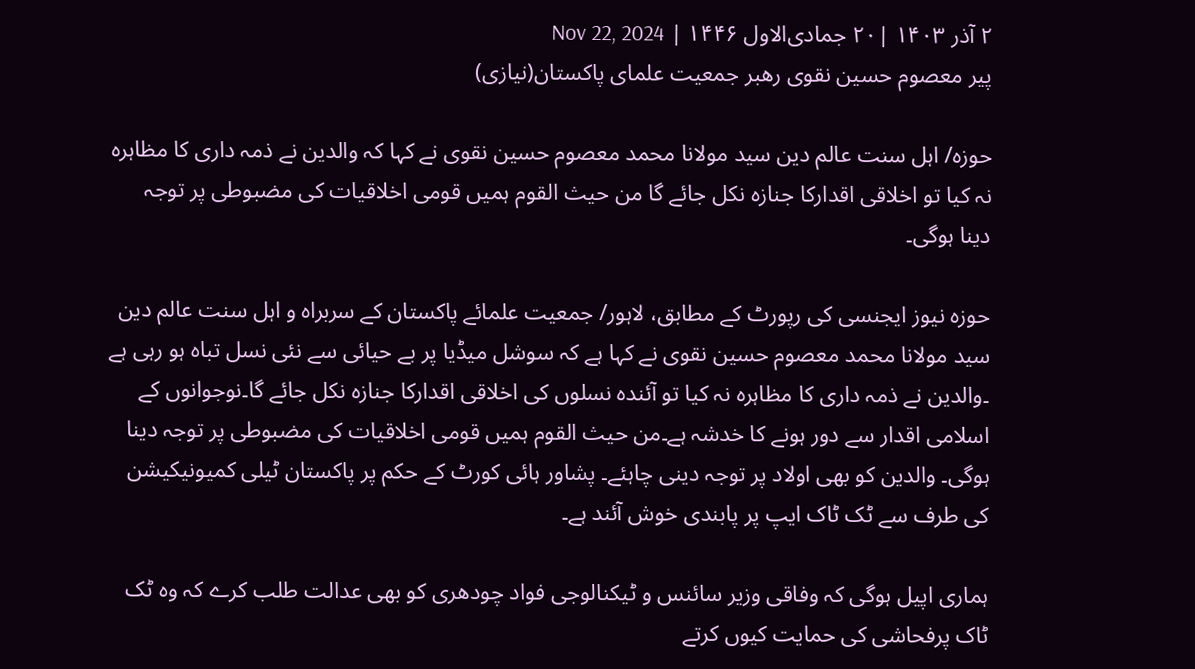۲ آذر ۱۴۰۳ |۲۰ جمادی‌الاول ۱۴۴۶ | Nov 22, 2024
پیر معصوم حسین نقوی رهبر جمعیت علمای پاکستان(نیازی)

حوزہ/ اہل سنت عالم دین سید مولانا محمد معصوم حسین نقوی نے کہا کہ والدین نے ذمہ داری کا مظاہرہ نہ کیا تو اخلاقی اقدارکا جنازہ نکل جائے گا من حیث القوم ہمیں قومی اخلاقیات کی مضبوطی پر توجہ دینا ہوگی۔

حوزہ نیوز ایجنسی کی رپورٹ کے مطابق، لاہور/ جمعیت علمائے پاکستان کے سربراہ و اہل سنت عالم دین سید مولانا محمد معصوم حسین نقوی نے کہا ہے کہ سوشل میڈیا پر بے حیائی سے نئی نسل تباہ ہو رہی ہے ۔والدین نے ذمہ داری کا مظاہرہ نہ کیا تو آئندہ نسلوں کی اخلاقی اقدارکا جنازہ نکل جائے گا۔نوجوانوں کے اسلامی اقدار سے دور ہونے کا خدشہ ہے۔من حیث القوم ہمیں قومی اخلاقیات کی مضبوطی پر توجہ دینا ہوگی۔ والدین کو بھی اولاد پر توجہ دینی چاہئے۔ پشاور ہائی کورٹ کے حکم پر پاکستان ٹیلی کمیونیکیشن کی طرف سے ٹک ٹاک ایپ پر پابندی خوش آئند ہے۔

ہماری اپیل ہوگی کہ وفاقی وزیر سائنس و ٹیکنالوجی فواد چودھری کو بھی عدالت طلب کرے کہ وہ ٹک ٹاک پرفحاشی کی حمایت کیوں کرتے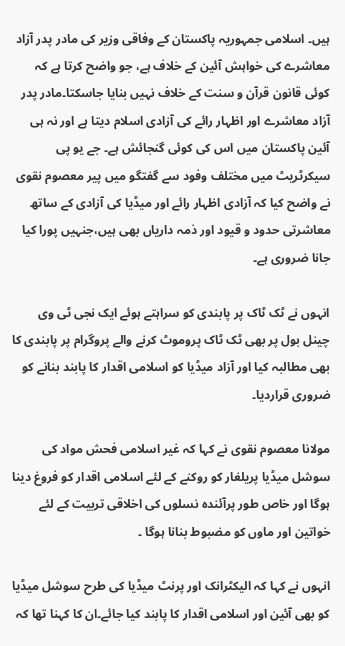ہیں۔ اسلامی جمہوریہ پاکستان کے وفاقی وزیر کی مادر پدر آزاد معاشرے کی خواہش آئین کے خلاف ہے، جو واضح کرتا ہے کہ کوئی قانون قرآن و سنت کے خلاف نہیں بنایا جاسکتا۔مادر پدر آزاد معاشرے اور اظہار رائے کی آزادی اسلام دیتا ہے اور نہ ہی آئین پاکستان میں اس کی کوئی گنجائش ہے۔ جے یو پی سیکرٹریٹ میں مختلف وفود سے گفتگو میں پیر معصوم نقوی نے واضح کیا کہ آزادی اظہار رائے اور میڈیا کی آزادی کے ساتھ معاشرتی حدود و قیود اور ذمہ داریاں بھی ہیں،جنہیں پورا کیا جانا ضروری ہے۔

انہوں نے ٹک ٹاک پر پابندی کو سراہتے ہوئے ایک نجی ٹی وی چینل بول پر بھی ٹک ٹاک پروموٹ کرنے والے پروگرام پر پابندی کا بھی مطالبہ کیا اور آزاد میڈیا کو اسلامی اقدار کا پابند بنانے کو ضروری قراردیا۔

مولانا معصوم نقوی نے کہا کہ غیر اسلامی فحش مواد کی سوشل میڈیا پریلغار کو روکنے کے لئے اسلامی اقدار کو فروغ دینا ہوگا اور خاص طور پرآئندہ نسلوں کی اخلاقی تربیت کے لئے خواتین اور ماوں کو مضبوط بنانا ہوگا ۔

انہوں نے کہا کہ الیکٹرانک اور پرنٹ میڈیا کی طرح سوشل میڈیا کو بھی آئین اور اسلامی اقدار کا پابند کیا جائے۔ان کا کہنا تھا کہ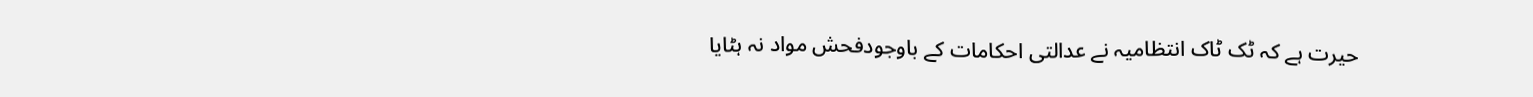حیرت ہے کہ ٹک ٹاک انتظامیہ نے عدالتی احکامات کے باوجودفحش مواد نہ ہٹایا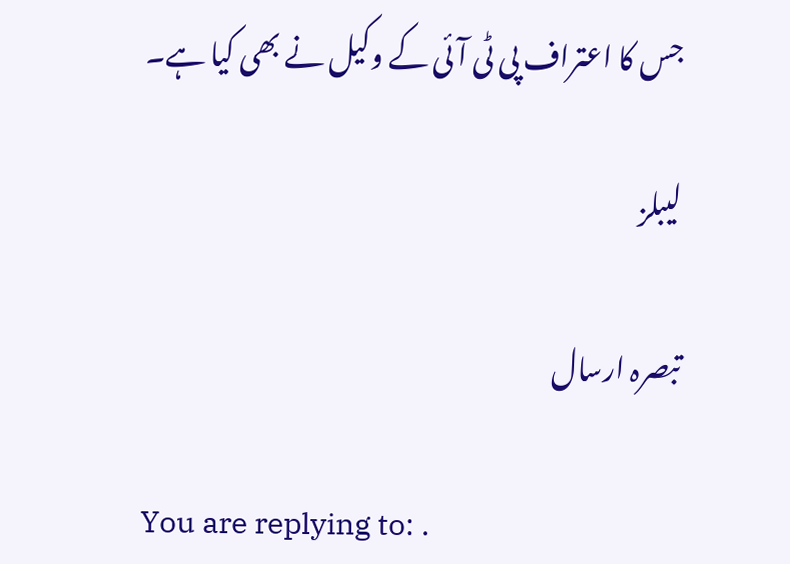جس کا اعتراف پی ٹی آئی کے وکیل نے بھی کیا ہے۔

لیبلز

تبصرہ ارسال

You are replying to: .